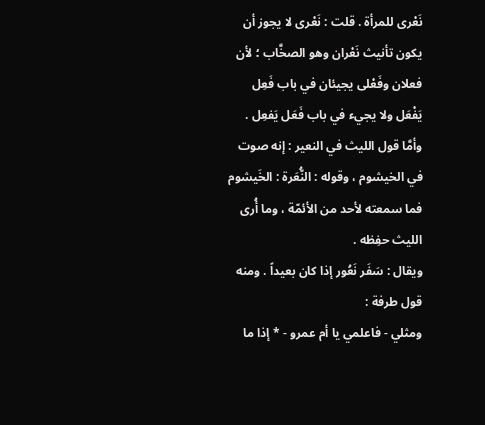نَعْرى للمرأة . قلت : نَعْرى لا يجوز أن يكون تأنيث نَعْران وهو الصخَّاب ؛ لأن فعلان وفَعْلى يجيئان في باب فَعِل يَفْعَل ولا يجيء في باب فَعَل يَفعِل . وأمَّا قول الليث في النعير : إنه صوت في الخيشوم ، وقوله : النُّعَرة : الخَيشوم فما سمعته لأحد من الأئمّة ، وما أُرى الليث حفِظه .
ويقال : سَفَر نَعُور إذا كان بعيداً . ومنه قول طرفة :
ومثلي - فاعلمي يا أم عمرو - * إذا ما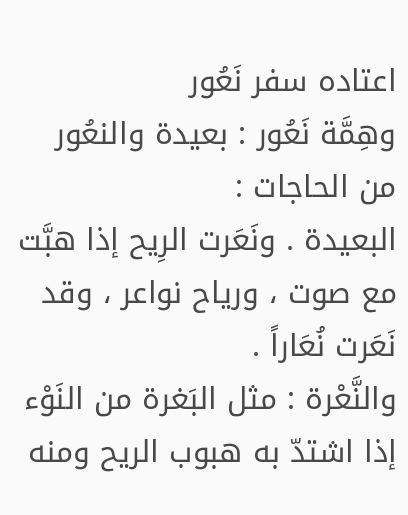اعتاده سفر نَعُور
وهِمَّة نَعُور : بعيدة والنعُور من الحاجات :
البعيدة . ونَعَرت الرِيح إذا هبَّت مع صوت ، ورياح نواعر ، وقد نَعَرت نُعَاراً .
والنَّعْرة : مثل البَغرة من النَوْء إذا اشتدّ به هبوب الريح ومنه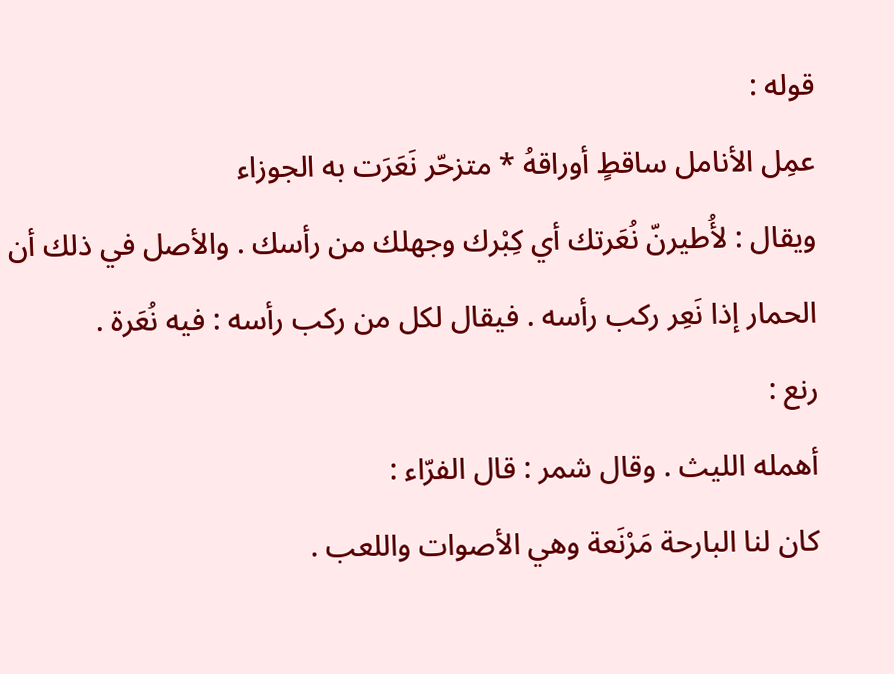قوله :
عمِل الأنامل ساقطٍ أوراقهُ * متزحّر نَعَرَت به الجوزاء
ويقال : لأُطيرنّ نُعَرتك أي كِبْرك وجهلك من رأسك . والأصل في ذلك أن الحمار إذا نَعِر ركب رأسه . فيقال لكل من ركب رأسه : فيه نُعَرة .
رنع :
أهمله الليث . وقال شمر : قال الفرّاء :
كان لنا البارحة مَرْنَعة وهي الأصوات واللعب .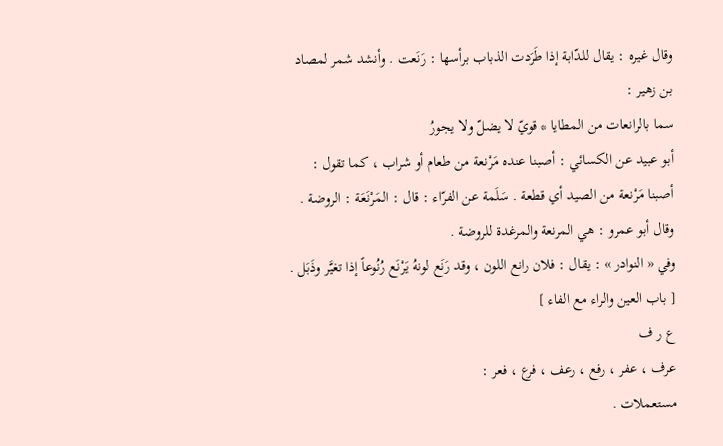وقال غيره : يقال للدّابة إذا طَرَدت الذباب برأسها : رَنَعت . وأنشد شمر لمصاد بن زهير :
سما بالرانعات من المطايا * قويّ لا يضلّ ولا يجورُ
أبو عبيد عن الكسائي : أصبنا عنده مَرْنعة من طعام أو شراب ، كما تقول : أصبنا مَرْنعة من الصيد أي قطعة . سَلَمة عن الفرّاء : قال : المَرْنَعَة : الروضة . وقال أبو عمرو : هي المرنعة والمرغدة للروضة .
وفي « النوادر » : يقال : فلان رانع اللون ، وقد رَنَع لونهُ يَرْنَع رُنُوعاً إذا تغيَّر وذَبَل .
[ باب العين والراء مع الفاء ]
ع ر ف
عرف ، عفر ، رفع ، رعف ، فرع ، فعر :
مستعملات .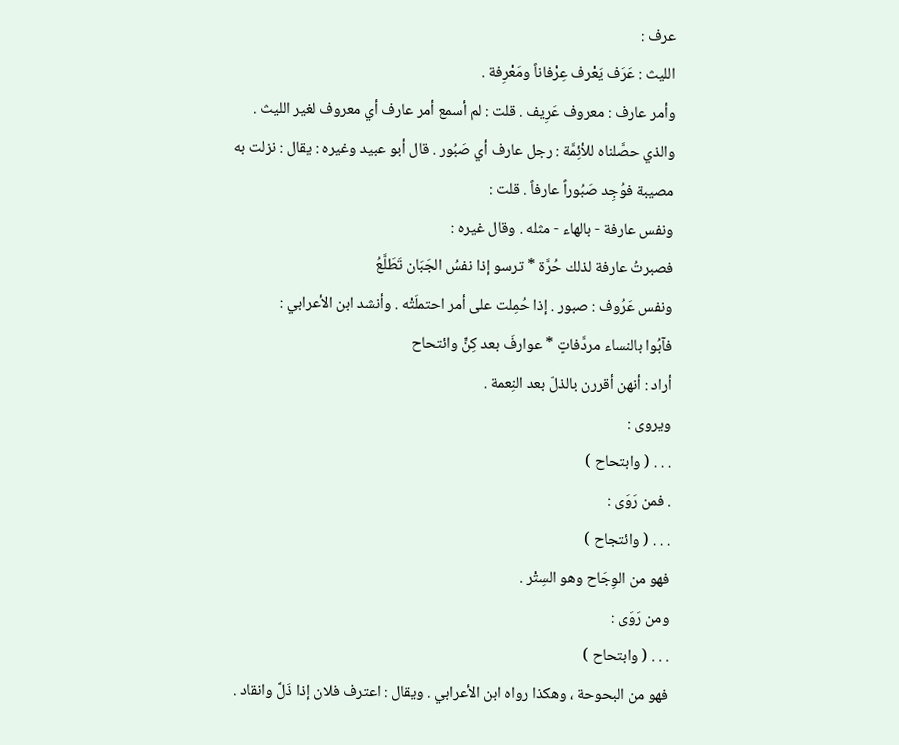عرف :
الليث : عَرَف يَعْرف عِرْفاناً ومَعْرِفة .
وأمر عارف : معروف عَرِيف . قلت : لم أسمع أمر عارف أي معروف لغير الليث .
والذي حصَّلناه للأئِمَّة : رجل عارف أي صَبُور . قال أبو عبيد وغيره : يقال : نزلت به مصيبة فوُجِد صَبُوراً عارفاً . قلت :
ونفس عارفة - بالهاء - مثله . وقال غيره :
فصبرتُ عارفة لذلك حُرَّة * ترسو إذا نفسُ الجَبَان تَطَلَّعُ
ونفس عَرُوف : صبور . إذا حُمِلت على أمر احتملَتْه . وأنشد ابن الأعرابي :
فآبُوا بالنساء مردَّفاتٍ * عوارفَ بعد كِنٍّ وائتحاح
أراد : أنهن أقررن بالذلّ بعد النِعمة .
ويروى :
. . . ( وابتحاح )
. فمن رَوَى :
. . . ( وائتجاح )
فهو من الوِجَاح وهو السِتْر .
ومن رَوَى :
. . . ( وابتحاح )
فهو من البحوحة ، وهكذا رواه ابن الأعرابي . ويقال : اعترف فلان إذا ذَلَّ وانقاد .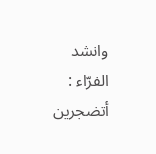وانشد الفرّاء :
أتضجرين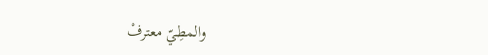والمطِيّ معترفْ